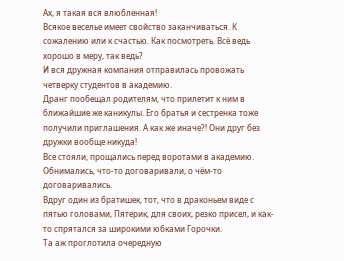Ах, я такая вся влюбленная!
Всякое веселье имеет свойство заканчиваться. К сожалению или к счастью. Как посмотреть. Всё ведь хорошо в меру, так ведь?
И вся дружная компания отправилась провожать четверку студентов в академию.
Дранг пообещал родителям, что прилетит к ним в ближайшие же каникулы. Его братья и сестренка тоже получили приглашения. А как же иначе?! Они друг без дружки вообще никуда!
Все стояли, прощались перед воротами в академию. Обнимались, что-то договаривали, о чём-то договаривались.
Вдруг один из братишек, тот, что в драконьем виде с пятью головами, Пятерик, для своих, резко присел, и как-то спрятался за широкими юбками Горочки.
Та аж проглотила очередную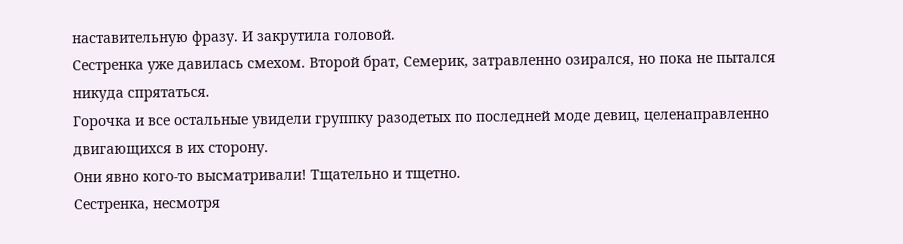наставительную фразу. И закрутила головой.
Сестренка уже давилась смехом. Второй брат, Семерик, затравленно озирался, но пока не пытался никуда спрятаться.
Горочка и все остальные увидели группку разодетых по последней моде девиц, целенаправленно двигающихся в их сторону.
Они явно кого-то высматривали! Тщательно и тщетно.
Сестренка, несмотря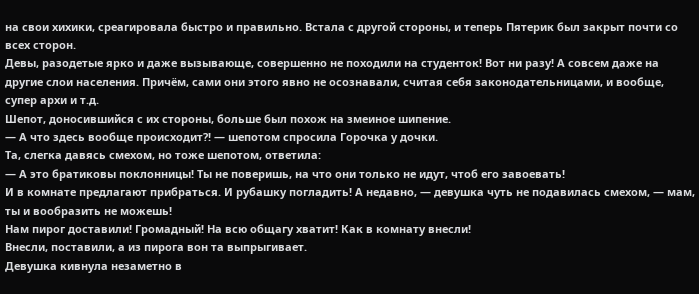на свои хихики, среагировала быстро и правильно. Встала с другой стороны, и теперь Пятерик был закрыт почти со всех сторон.
Девы, разодетые ярко и даже вызывающе, совершенно не походили на студенток! Вот ни разу! А совсем даже на другие слои населения. Причём, сами они этого явно не осознавали, считая себя законодательницами, и вообще, супер архи и т.д.
Шепот, доносившийся с их стороны, больше был похож на змеиное шипение.
— А что здесь вообще происходит?! — шепотом спросила Горочка у дочки.
Та, слегка давясь смехом, но тоже шепотом, ответила:
— А это братиковы поклонницы! Ты не поверишь, на что они только не идут, чтоб его завоевать!
И в комнате предлагают прибраться. И рубашку погладить! А недавно, — девушка чуть не подавилась смехом, — мам, ты и вообразить не можешь!
Нам пирог доставили! Громадный! На всю общагу хватит! Как в комнату внесли!
Внесли, поставили, а из пирога вон та выпрыгивает.
Девушка кивнула незаметно в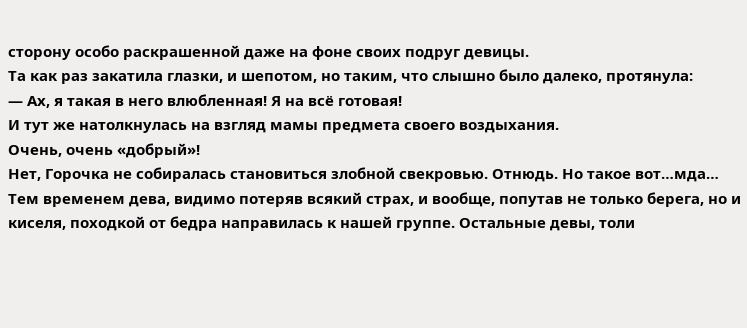сторону особо раскрашенной даже на фоне своих подруг девицы.
Та как раз закатила глазки, и шепотом, но таким, что слышно было далеко, протянула:
— Ах, я такая в него влюбленная! Я на всё готовая!
И тут же натолкнулась на взгляд мамы предмета своего воздыхания.
Очень, очень «добрый»!
Нет, Горочка не собиралась становиться злобной свекровью. Отнюдь. Но такое вот…мда…
Тем временем дева, видимо потеряв всякий страх, и вообще, попутав не только берега, но и киселя, походкой от бедра направилась к нашей группе. Остальные девы, толи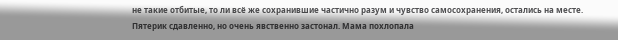не такие отбитые, то ли всё же сохранившие частично разум и чувство самосохранения, остались на месте.
Пятерик сдавленно, но очень явственно застонал. Мама похлопала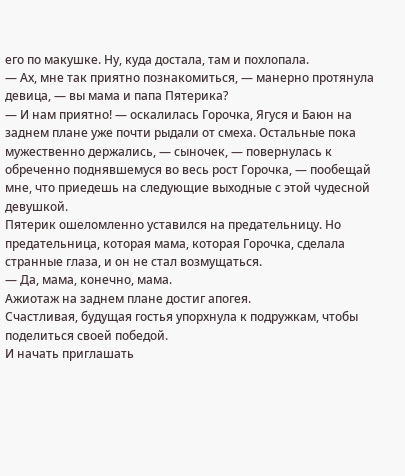его по макушке. Ну, куда достала, там и похлопала.
— Ах, мне так приятно познакомиться, — манерно протянула девица, — вы мама и папа Пятерика?
— И нам приятно! — оскалилась Горочка, Ягуся и Баюн на заднем плане уже почти рыдали от смеха. Остальные пока мужественно держались, — сыночек, — повернулась к обреченно поднявшемуся во весь рост Горочка, — пообещай мне, что приедешь на следующие выходные с этой чудесной девушкой.
Пятерик ошеломленно уставился на предательницу. Но предательница, которая мама, которая Горочка, сделала странные глаза, и он не стал возмущаться.
— Да, мама, конечно, мама.
Ажиотаж на заднем плане достиг апогея.
Счастливая, будущая гостья упорхнула к подружкам, чтобы поделиться своей победой.
И начать приглашать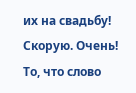их на свадьбу! Скорую. Очень!
То, что слово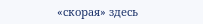«скорая» здесь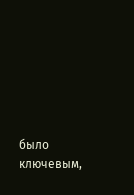было ключевым,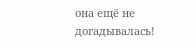она ещё не догадывалась!